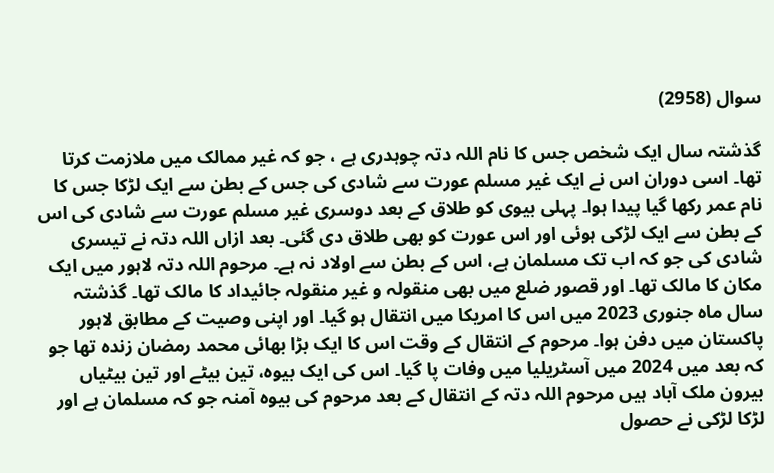سوال (2958)

گذشتہ سال ایک شخص جس کا نام اللہ دتہ چوہدری ہے ، جو کہ غیر ممالک میں ملازمت کرتا تھا۔ اسی دوران اس نے ایک غیر مسلم عورت سے شادی کی جس کے بطن سے ایک لڑکا جس کا نام عمر رکھا گیا پیدا ہوا۔ پہلی بیوی کو طلاق کے بعد دوسری غیر مسلم عورت سے شادی کی اس کے بطن سے ایک لڑکی ہوئی اور اس عورت کو بھی طلاق دی گئی۔ بعد ازاں اللہ دتہ نے تیسری شادی کی جو کہ اب تک مسلمان ہے، اس کے بطن سے اولاد نہ ہے۔ مرحوم اللہ دتہ لاہور میں ایک مکان کا مالک تھا۔ اور قصور ضلع میں بھی منقولہ و غیر منقولہ جائیداد کا مالک تھا۔ گذشتہ سال ماہ جنوری 2023 میں اس کا امریکا میں انتقال ہو گیا۔ اور اپنی وصیت کے مطابق لاہور پاکستان میں دفن ہوا۔ مرحوم کے انتقال کے وقت اس کا ایک بڑا بھائی محمد رمضان زندہ تھا جو کہ بعد میں 2024 میں آسٹریلیا میں وفات پا گیا۔ اس کی ایک بیوہ، تین بیٹے اور تین بیٹیاں بیرون ملک آباد ہیں مرحوم اللہ دتہ کے انتقال کے بعد مرحوم کی بیوہ آمنہ جو کہ مسلمان ہے اور لڑکا لڑکی نے حصول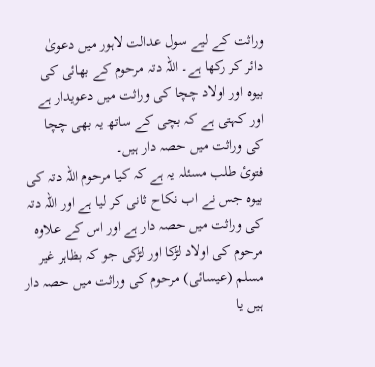وراثت کے لیے سول عدالت لاہور میں دعویٰ دائر کر رکھا ہے۔ اللہ دتہ مرحوم کے بھائی کی بیوہ اور اولاد چچا کی وراثت میں دعویدار ہے اور کہتی ہے کہ بچی کے ساتھ یہ بھی چچا کی وراثت میں حصہ دار ہیں۔
فتوئ طلب مسئلہ یہ ہے کہ کیا مرحوم اللہ دتہ کی بیوہ جس نے اب نکاح ثانی کر لیا ہے اور اللہ دتہ کی وراثت میں حصہ دار ہے اور اس کے علاوہ مرحوم کی اولاد لڑکا اور لڑکی جو کہ بظاہر غیر مسلم (عیسائی) مرحوم کی وراثت میں حصہ دار ہیں یا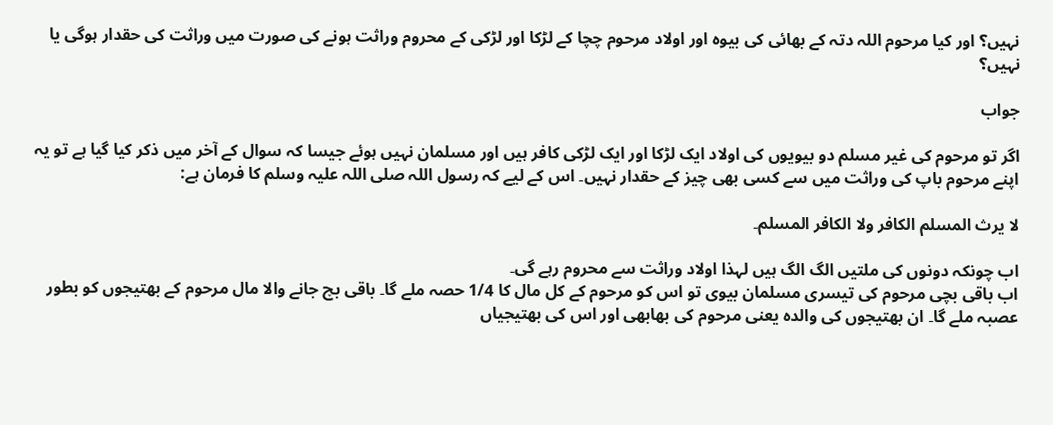نہیں؟ اور کیا مرحوم اللہ دتہ کے بھائی کی بیوہ اور اولاد مرحوم چچا کے لڑکا اور لڑکی کے محروم وراثت ہونے کی صورت میں وراثت کی حقدار ہوگی یا نہیں؟

جواب

اگر تو مرحوم کی غیر مسلم دو بیویوں کی اولاد ایک لڑکا اور ایک لڑکی کافر ہیں اور مسلمان نہیں ہوئے جیسا کہ سوال کے آخر میں ذکر کیا گیا ہے تو یہ اپنے مرحوم باپ کی وراثت میں سے کسی بھی چیز کے حقدار نہیں۔ اس کے لیے کہ رسول اللہ صلی اللہ علیہ وسلم کا فرمان ہے:

لا يرث المسلم الكافر ولا الكافر المسلم۔

اب چونکہ دونوں کی ملتیں الگ الگ ہیں لہذا اولاد وراثت سے محروم رہے گی۔
اب باقی بچی مرحوم کی تیسری مسلمان بیوی تو اس کو مرحوم کے کل مال کا 1/4 حصہ ملے گا۔ باقی بچ جانے والا مال مرحوم کے بھتیجوں کو بطور عصبہ ملے گا۔ ان بھتیجوں کی والدہ یعنی مرحوم کی بھابھی اور اس کی بھتیجیاں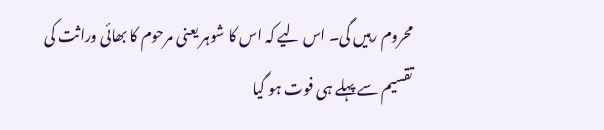محروم رہیں گی۔ اس لیے کہ اس کا شوہر یعنی مرحوم کا بھائی وراثت کی تقسیم سے پہلے ہی فوت ہو گیا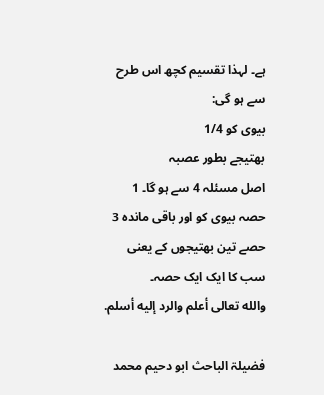ہے۔ لہذا تقسیم کچھ اس طرح سے ہو گی:
بیوی کو 1/4
بھتیجے بطور عصبہ
اصل مسئلہ 4 سے ہو گا۔ 1 حصہ بیوی کو اور باقی ماندہ 3 حصے تین بھتیجوں کے یعنی سب کا ایک ایک حصہ۔
والله تعالى أعلم والرد إليه أسلم.

فضیلۃ الباحث ابو دحیم محمد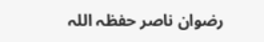رضوان ناصر حفظہ اللہ